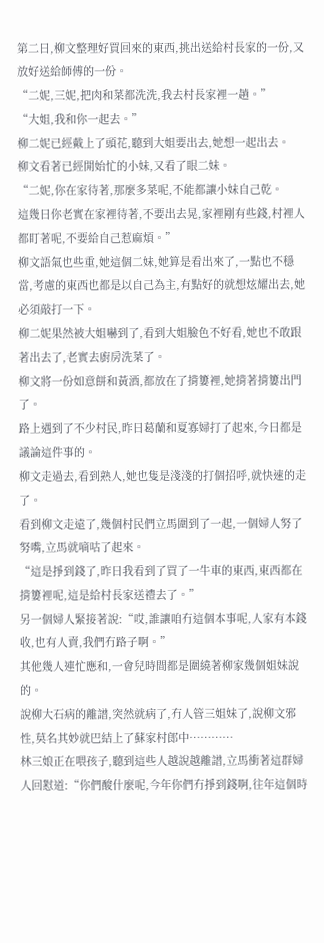第二日,柳文整理好買回來的東西,挑出送給村長家的一份,又放好送給師傅的一份。
“二妮,三妮,把肉和菜都洗洗,我去村長家裡一趟。”
“大姐,我和你一起去。”
柳二妮已經戴上了頭花,聽到大姐要出去,她想一起出去。
柳文看著已經開始忙的小妹,又看了眼二妹。
“二妮,你在家待著,那麼多菜呢,不能都讓小妹自己乾。
這幾日你老實在家裡待著,不要出去晃,家裡剛有些錢,村裡人都盯著呢,不要給自己惹麻煩。”
柳文語氣也些重,她這個二妹,她算是看出來了,一點也不穩當,考慮的東西也都是以自己為主,有點好的就想炫耀出去,她必須敲打一下。
柳二妮果然被大姐嚇到了,看到大姐臉色不好看,她也不敢跟著出去了,老實去廚房洗菜了。
柳文將一份如意餅和黃酒,都放在了揹簍裡,她揹著揹簍出門了。
路上遇到了不少村民,昨日葛蘭和夏寡婦打了起來,今日都是議論這件事的。
柳文走過去,看到熟人,她也隻是淺淺的打個招呼,就快速的走了。
看到柳文走遠了,幾個村民們立馬圍到了一起,一個婦人努了努嘴,立馬就嘀咕了起來。
“這是掙到錢了,昨日我看到了買了一牛車的東西,東西都在揹簍裡呢,這是給村長家送禮去了。”
另一個婦人緊接著說:“哎,誰讓咱冇這個本事呢,人家有本錢收,也有人賣,我們冇路子啊。”
其他幾人連忙應和,一會兒時間都是圍繞著柳家幾個姐妹說的。
說柳大石病的離譜,突然就病了,冇人管三姐妹了,說柳文邪性,莫名其妙就巴結上了蘇家村郎中…………
林三娘正在喂孩子,聽到這些人越說越離譜,立馬衝著這群婦人回懟道:“你們酸什麼呢,今年你們冇掙到錢啊,往年這個時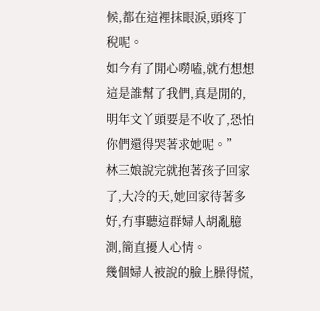候,都在這裡抹眼淚,頭疼丁稅呢。
如今有了閒心嘮嗑,就冇想想這是誰幫了我們,真是閒的,明年文丫頭要是不收了,恐怕你們還得哭著求她呢。”
林三娘說完就抱著孩子回家了,大冷的天,她回家待著多好,冇事聽這群婦人胡亂臆測,簡直擾人心情。
幾個婦人被說的臉上臊得慌,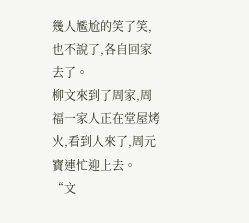幾人尷尬的笑了笑,也不說了,各自回家去了。
柳文來到了周家,周福一家人正在堂屋烤火,看到人來了,周元寶連忙迎上去。
“文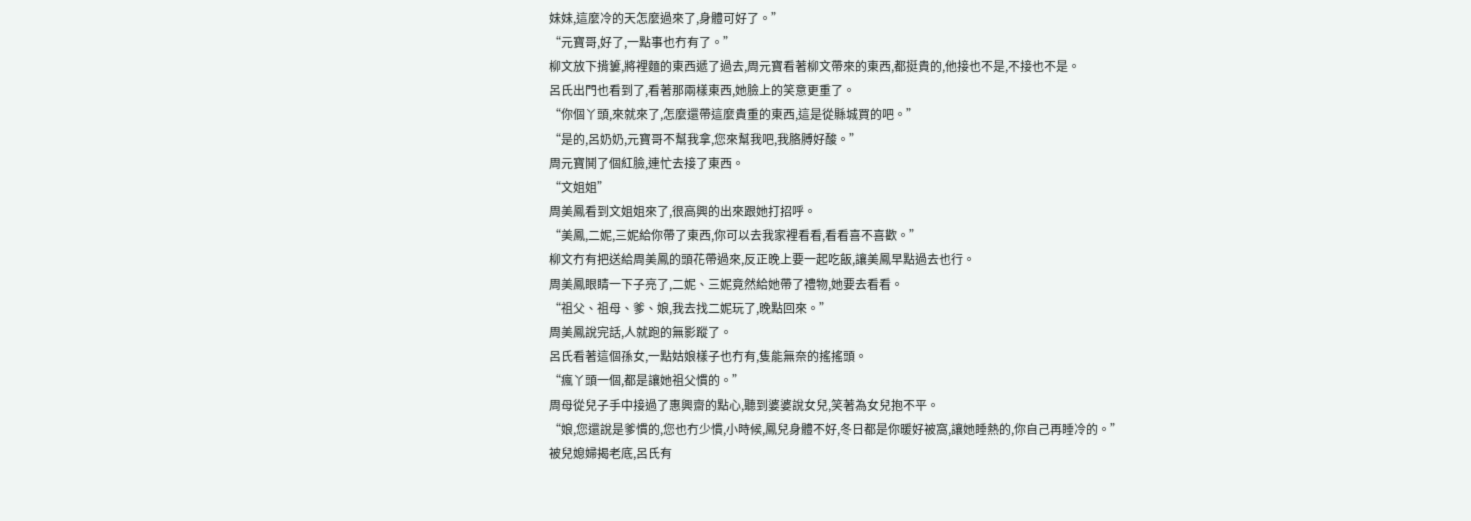妹妹,這麼冷的天怎麼過來了,身體可好了。”
“元寶哥,好了,一點事也冇有了。”
柳文放下揹簍,將裡麵的東西遞了過去,周元寶看著柳文帶來的東西,都挺貴的,他接也不是,不接也不是。
呂氏出門也看到了,看著那兩樣東西,她臉上的笑意更重了。
“你個丫頭,來就來了,怎麼還帶這麼貴重的東西,這是從縣城買的吧。”
“是的,呂奶奶,元寶哥不幫我拿,您來幫我吧,我胳膊好酸。”
周元寶鬨了個紅臉,連忙去接了東西。
“文姐姐”
周美鳳看到文姐姐來了,很高興的出來跟她打招呼。
“美鳳,二妮,三妮給你帶了東西,你可以去我家裡看看,看看喜不喜歡。”
柳文冇有把送給周美鳳的頭花帶過來,反正晚上要一起吃飯,讓美鳳早點過去也行。
周美鳳眼睛一下子亮了,二妮、三妮竟然給她帶了禮物,她要去看看。
“祖父、祖母、爹、娘,我去找二妮玩了,晚點回來。”
周美鳳說完話,人就跑的無影蹤了。
呂氏看著這個孫女,一點姑娘樣子也冇有,隻能無奈的搖搖頭。
“瘋丫頭一個,都是讓她祖父慣的。”
周母從兒子手中接過了惠興齋的點心,聽到婆婆說女兒,笑著為女兒抱不平。
“娘,您還說是爹慣的,您也冇少慣,小時候,鳳兒身體不好,冬日都是你暖好被窩,讓她睡熱的,你自己再睡冷的。”
被兒媳婦揭老底,呂氏有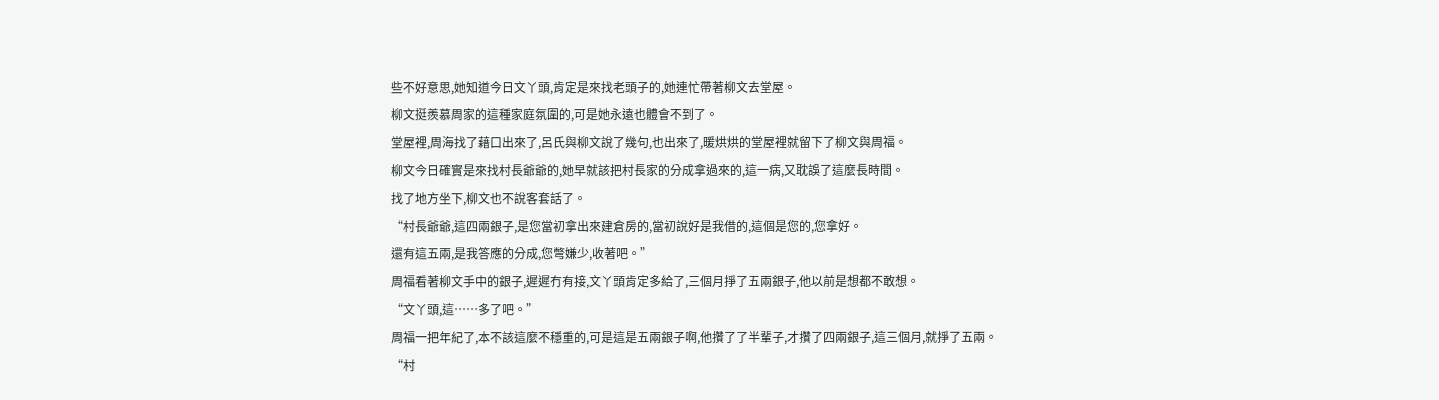些不好意思,她知道今日文丫頭,肯定是來找老頭子的,她連忙帶著柳文去堂屋。
柳文挺羨慕周家的這種家庭氛圍的,可是她永遠也體會不到了。
堂屋裡,周海找了藉口出來了,呂氏與柳文說了幾句,也出來了,暖烘烘的堂屋裡就留下了柳文與周福。
柳文今日確實是來找村長爺爺的,她早就該把村長家的分成拿過來的,這一病,又耽誤了這麼長時間。
找了地方坐下,柳文也不說客套話了。
“村長爺爺,這四兩銀子,是您當初拿出來建倉房的,當初說好是我借的,這個是您的,您拿好。
還有這五兩,是我答應的分成,您彆嫌少,收著吧。”
周福看著柳文手中的銀子,遲遲冇有接,文丫頭肯定多給了,三個月掙了五兩銀子,他以前是想都不敢想。
“文丫頭,這……多了吧。”
周福一把年紀了,本不該這麼不穩重的,可是這是五兩銀子啊,他攢了了半輩子,才攢了四兩銀子,這三個月,就掙了五兩。
“村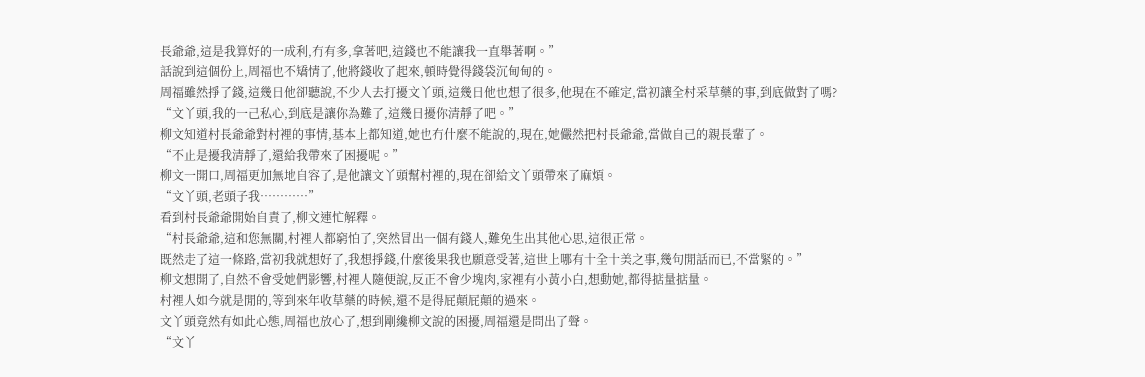長爺爺,這是我算好的一成利,冇有多,拿著吧,這錢也不能讓我一直舉著啊。”
話說到這個份上,周福也不矯情了,他將錢收了起來,頓時覺得錢袋沉甸甸的。
周福雖然掙了錢,這幾日他卻聽說,不少人去打擾文丫頭,這幾日他也想了很多,他現在不確定,當初讓全村采草藥的事,到底做對了嗎?
“文丫頭,我的一己私心,到底是讓你為難了,這幾日擾你清靜了吧。”
柳文知道村長爺爺對村裡的事情,基本上都知道,她也冇什麼不能說的,現在,她儼然把村長爺爺,當做自己的親長輩了。
“不止是擾我清靜了,還給我帶來了困擾呢。”
柳文一開口,周福更加無地自容了,是他讓文丫頭幫村裡的,現在卻給文丫頭帶來了麻煩。
“文丫頭,老頭子我…………”
看到村長爺爺開始自責了,柳文連忙解釋。
“村長爺爺,這和您無關,村裡人都窮怕了,突然冒出一個有錢人,難免生出其他心思,這很正常。
既然走了這一條路,當初我就想好了,我想掙錢,什麼後果我也願意受著,這世上哪有十全十美之事,幾句閒話而已,不當緊的。”
柳文想開了,自然不會受她們影響,村裡人隨便說,反正不會少塊肉,家裡有小黃小白,想動她,都得掂量掂量。
村裡人如今就是閒的,等到來年收草藥的時候,還不是得屁顛屁顛的過來。
文丫頭竟然有如此心態,周福也放心了,想到剛纔柳文說的困擾,周福還是問出了聲。
“文丫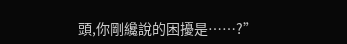頭,你剛纔說的困擾是……?”